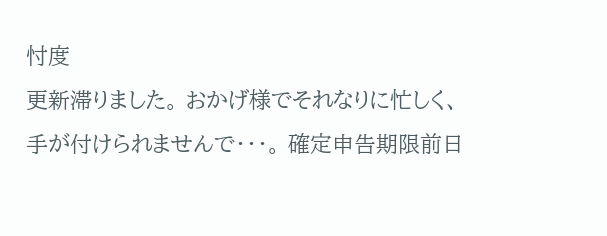忖度
更新滞りました。 おかげ様でそれなりに忙しく、手が付けられませんで・・・。 確定申告期限前日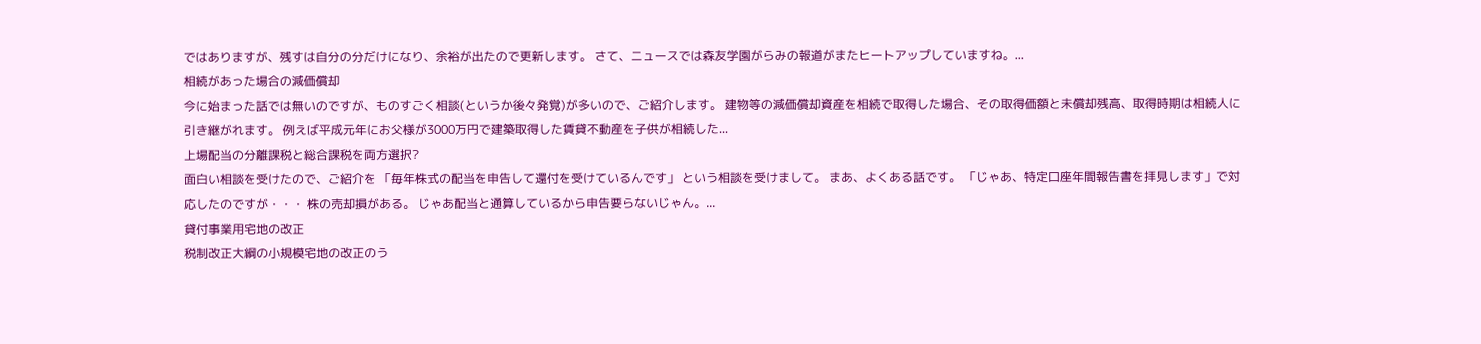ではありますが、残すは自分の分だけになり、余裕が出たので更新します。 さて、ニュースでは森友学園がらみの報道がまたヒートアップしていますね。...
相続があった場合の減価償却
今に始まった話では無いのですが、ものすごく相談(というか後々発覚)が多いので、ご紹介します。 建物等の減価償却資産を相続で取得した場合、その取得価額と未償却残高、取得時期は相続人に引き継がれます。 例えば平成元年にお父様が3000万円で建築取得した賃貸不動産を子供が相続した...
上場配当の分離課税と総合課税を両方選択?
面白い相談を受けたので、ご紹介を 「毎年株式の配当を申告して還付を受けているんです」 という相談を受けまして。 まあ、よくある話です。 「じゃあ、特定口座年間報告書を拝見します」で対応したのですが・・・ 株の売却損がある。 じゃあ配当と通算しているから申告要らないじゃん。...
貸付事業用宅地の改正
税制改正大綱の小規模宅地の改正のう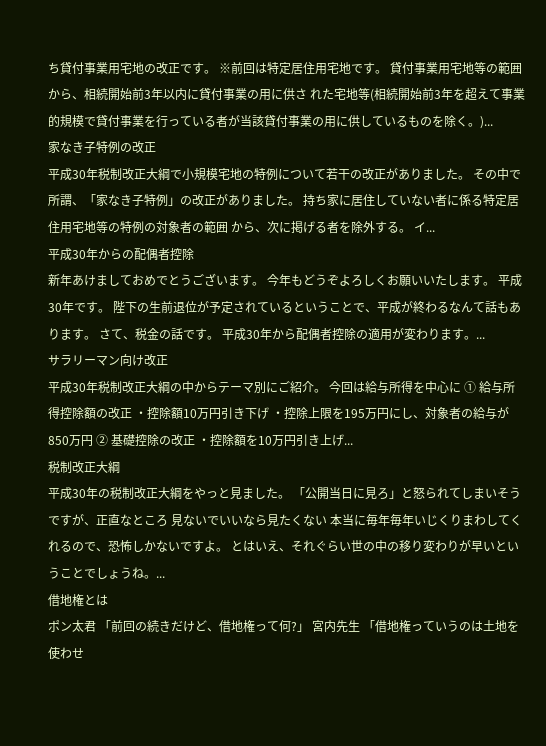ち貸付事業用宅地の改正です。 ※前回は特定居住用宅地です。 貸付事業用宅地等の範囲から、相続開始前3年以内に貸付事業の用に供さ れた宅地等(相続開始前3年を超えて事業的規模で貸付事業を行っている者が当該貸付事業の用に供しているものを除く。)...
家なき子特例の改正
平成30年税制改正大綱で小規模宅地の特例について若干の改正がありました。 その中で所謂、「家なき子特例」の改正がありました。 持ち家に居住していない者に係る特定居住用宅地等の特例の対象者の範囲 から、次に掲げる者を除外する。 イ...
平成30年からの配偶者控除
新年あけましておめでとうございます。 今年もどうぞよろしくお願いいたします。 平成30年です。 陛下の生前退位が予定されているということで、平成が終わるなんて話もあります。 さて、税金の話です。 平成30年から配偶者控除の適用が変わります。...
サラリーマン向け改正
平成30年税制改正大綱の中からテーマ別にご紹介。 今回は給与所得を中心に ① 給与所得控除額の改正 ・控除額10万円引き下げ ・控除上限を195万円にし、対象者の給与が850万円 ② 基礎控除の改正 ・控除額を10万円引き上げ...
税制改正大綱
平成30年の税制改正大綱をやっと見ました。 「公開当日に見ろ」と怒られてしまいそうですが、正直なところ 見ないでいいなら見たくない 本当に毎年毎年いじくりまわしてくれるので、恐怖しかないですよ。 とはいえ、それぐらい世の中の移り変わりが早いということでしょうね。...
借地権とは
ポン太君 「前回の続きだけど、借地権って何?」 宮内先生 「借地権っていうのは土地を使わせ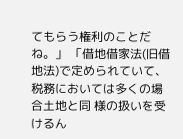てもらう権利のことだね。」 「借地借家法(旧借地法)で定められていて、税務においては多くの場合土地と同 様の扱いを受けるん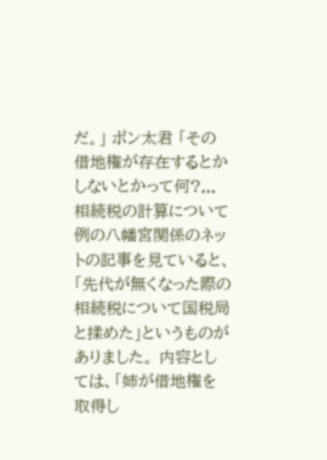だ。」 ポン太君 「その借地権が存在するとかしないとかって何?...
相続税の計算について
例の八幡宮関係のネットの記事を見ていると、「先代が無くなった際の相続税について国税局と揉めた」というものがありました。 内容としては、「姉が借地権を取得し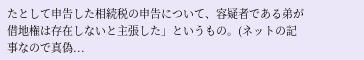たとして申告した相続税の申告について、容疑者である弟が借地権は存在しないと主張した」というもの。(ネットの記事なので真偽...